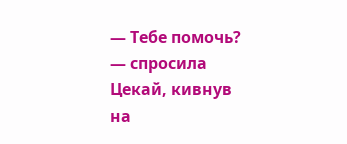— Тебе помочь? — спросила Цекай, кивнув на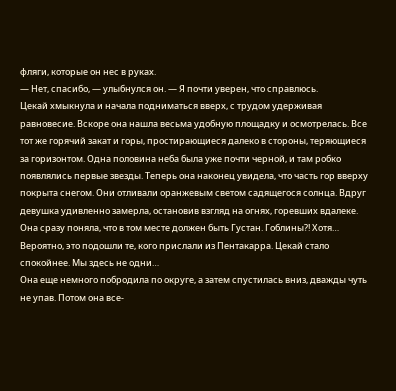фляги, которые он нес в руках.
— Нет, спасибо, — улыбнулся он. — Я почти уверен, что справлюсь.
Цекай хмыкнула и начала подниматься вверх, с трудом удерживая равновесие. Вскоре она нашла весьма удобную площадку и осмотрелась. Все тот же горячий закат и горы, простирающиеся далеко в стороны, теряющиеся за горизонтом. Одна половина неба была уже почти черной, и там робко появлялись первые звезды. Теперь она наконец увидела, что часть гор вверху покрыта снегом. Они отливали оранжевым светом садящегося солнца. Вдруг девушка удивленно замерла, остановив взгляд на огнях, горевших вдалеке. Она сразу поняла, что в том месте должен быть Густан. Гоблины?! Хотя… Вероятно, это подошли те, кого прислали из Пентакарра. Цекай стало спокойнее. Мы здесь не одни…
Она еще немного побродила по округе, а затем спустилась вниз, дважды чуть не упав. Потом она все-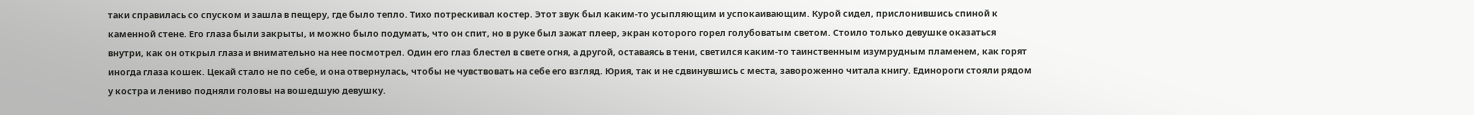таки справилась со спуском и зашла в пещеру, где было тепло. Тихо потрескивал костер. Этот звук был каким-то усыпляющим и успокаивающим. Курой сидел, прислонившись спиной к каменной стене. Его глаза были закрыты, и можно было подумать, что он спит, но в руке был зажат плеер, экран которого горел голубоватым светом. Стоило только девушке оказаться внутри, как он открыл глаза и внимательно на нее посмотрел. Один его глаз блестел в свете огня, а другой, оставаясь в тени, светился каким-то таинственным изумрудным пламенем, как горят иногда глаза кошек. Цекай стало не по себе, и она отвернулась, чтобы не чувствовать на себе его взгляд. Юрия, так и не сдвинувшись с места, завороженно читала книгу. Единороги стояли рядом у костра и лениво подняли головы на вошедшую девушку.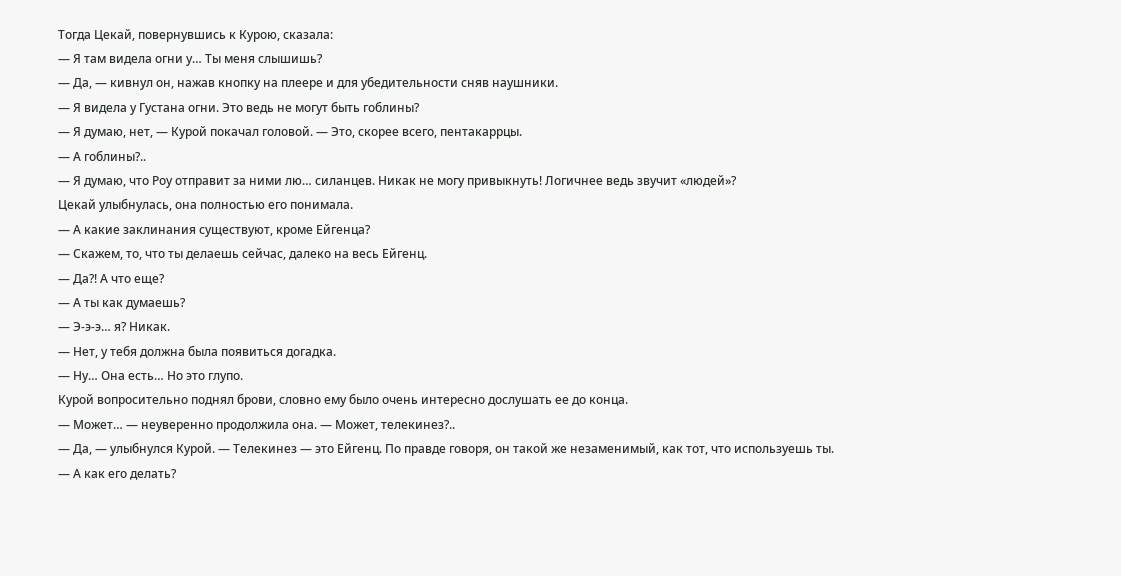Тогда Цекай, повернувшись к Курою, сказала:
— Я там видела огни у… Ты меня слышишь?
— Да, — кивнул он, нажав кнопку на плеере и для убедительности сняв наушники.
— Я видела у Густана огни. Это ведь не могут быть гоблины?
— Я думаю, нет, — Курой покачал головой. — Это, скорее всего, пентакаррцы.
— А гоблины?..
— Я думаю, что Роу отправит за ними лю… силанцев. Никак не могу привыкнуть! Логичнее ведь звучит «людей»?
Цекай улыбнулась, она полностью его понимала.
— А какие заклинания существуют, кроме Ейгенца?
— Скажем, то, что ты делаешь сейчас, далеко на весь Ейгенц.
— Да?! А что еще?
— А ты как думаешь?
— Э-э-э… я? Никак.
— Нет, у тебя должна была появиться догадка.
— Ну… Она есть… Но это глупо.
Курой вопросительно поднял брови, словно ему было очень интересно дослушать ее до конца.
— Может… — неуверенно продолжила она. — Может, телекинез?..
— Да, — улыбнулся Курой. — Телекинез — это Ейгенц. По правде говоря, он такой же незаменимый, как тот, что используешь ты.
— А как его делать?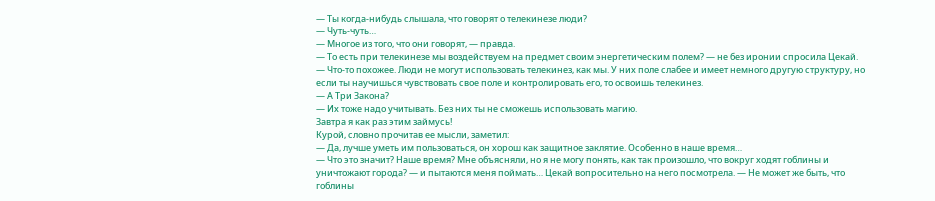— Ты когда-нибудь слышала, что говорят о телекинезе люди?
— Чуть-чуть…
— Многое из того, что они говорят, — правда.
— То есть при телекинезе мы воздействуем на предмет своим энергетическим полем? — не без иронии спросила Цекай.
— Что-то похожее. Люди не могут использовать телекинез, как мы. У них поле слабее и имеет немного другую структуру, но если ты научишься чувствовать свое поле и контролировать его, то освоишь телекинез.
— А Три Закона?
— Их тоже надо учитывать. Без них ты не сможешь использовать магию.
Завтра я как раз этим займусь!
Курой, словно прочитав ее мысли, заметил:
— Да, лучше уметь им пользоваться, он хорош как защитное заклятие. Особенно в наше время…
— Что это значит? Наше время? Мне объясняли, но я не могу понять, как так произошло, что вокруг ходят гоблины и уничтожают города? — и пытаются меня поймать… Цекай вопросительно на него посмотрела. — Не может же быть, что гоблины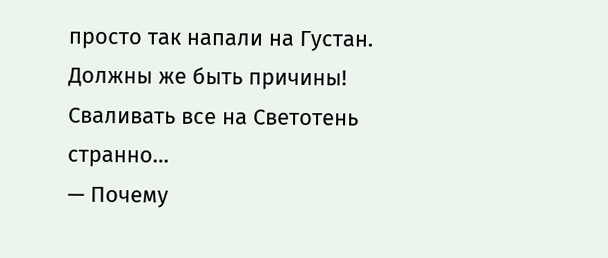просто так напали на Густан. Должны же быть причины! Сваливать все на Светотень странно…
— Почему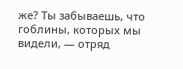же? Ты забываешь, что гоблины, которых мы видели, — отряд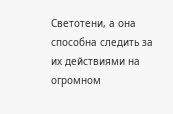Светотени, а она способна следить за их действиями на огромном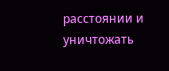расстоянии и уничтожать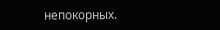непокорных.